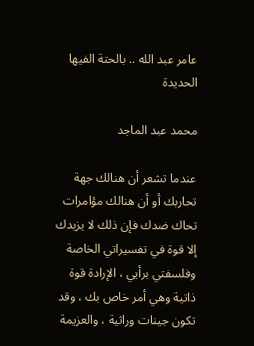عامر عبد الله .. بالحتة الفيها الحديدة

محمد عبد الماجد

عندما تشعر أن هنالك جهة تحاربك أو أن هنالك مؤامرات تحاك ضدك فإن ذلك لا يزيدك إلا قوة في تفسيراتي الخاصة وفلسفتي برأيي ، الإرادة قوة ذاتية وهي أمر خاص بك ، وقد تكون جينات وراثية ، والعزيمة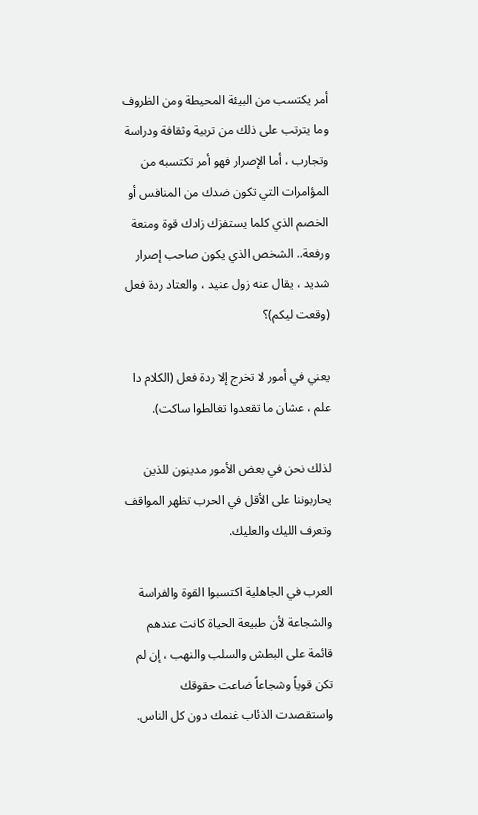أمر يكتسب من البيئة المحيطة ومن الظروف وما يترتب على ذلك من تربية وثقافة ودراسة وتجارب ، أما الإصرار فهو أمر تكتسبه من المؤامرات التي تكون ضدك من المنافس أو الخصم الذي كلما يستفزك زادك قوة ومنعة ورفعة.. الشخص الذي يكون صاحب إصرار شديد ، يقال عنه زول عنيد ، والعتاد ردة فعل (وقعت ليكم)؟

يعني في أمور لا تخرج إلا ردة فعل (الكلام دا علم ، عشان ما تقعدوا تغالطوا ساكت).

لذلك نحن في بعض الأمور مدينون للذين يحاربوننا على الأقل في الحرب تظهر المواقف وتعرف الليك والعليك.

العرب في الجاهلية اكتسبوا القوة والفراسة والشجاعة لأن طبيعة الحياة كانت عندهم قائمة على البطش والسلب والنهب ، إن لم تكن قوياً وشجاعاً ضاعت حقوقك واستقصدت الذئاب غنمك دون كل الناس.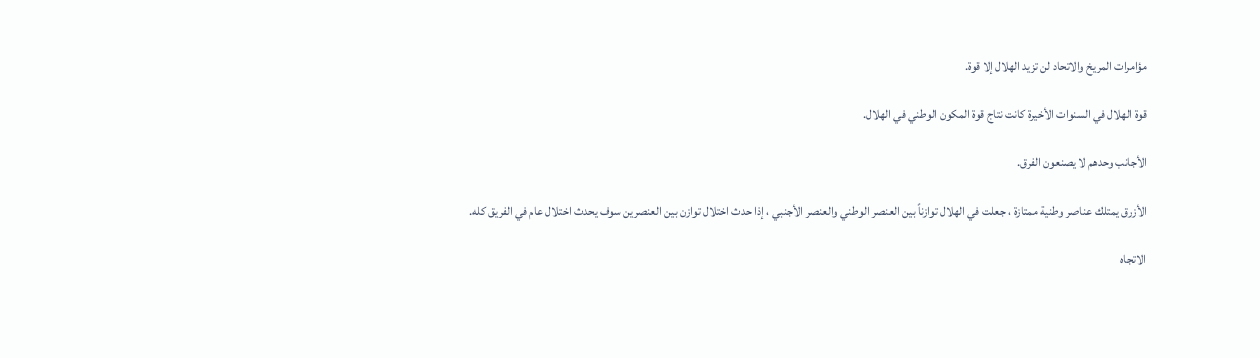مؤامرات المريخ والاتحاد لن تزيد الهلال إلا قوة.

قوة الهلال في السنوات الأخيرة كانت نتاج قوة المكون الوطني في الهلال.

الأجانب وحدهم لا يصنعون الفرق.

الأزرق يمتلك عناصر وطنية ممتازة ، جعلت في الهلال توازناً بين العنصر الوطني والعنصر الأجنبي ، إذا حدث اختلال توازن بين العنصرين سوف يحدث اختلال عام في الفريق كله.

الاتجاه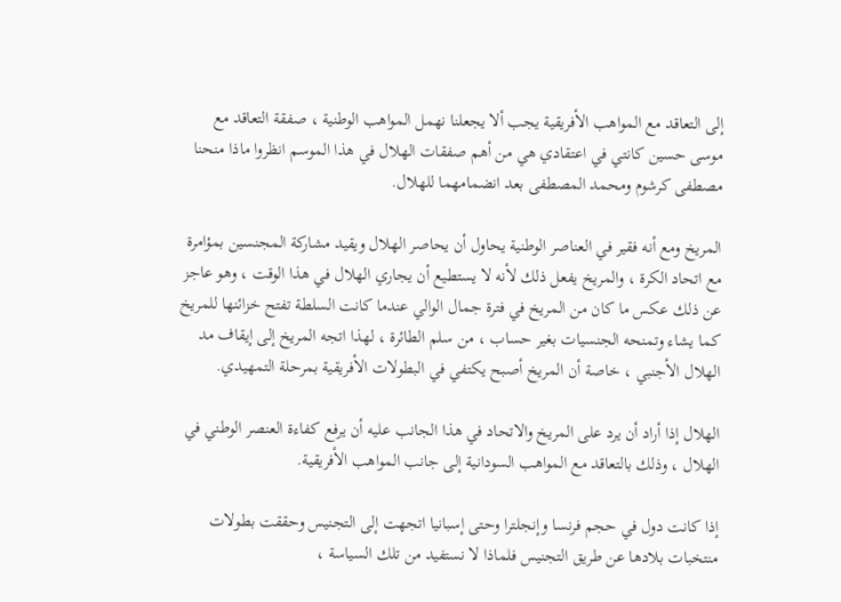إلى التعاقد مع المواهب الأفريقية يجب ألا يجعلنا نهمل المواهب الوطنية ، صفقة التعاقد مع موسى حسين كانتي في اعتقادي هي من أهم صفقات الهلال في هذا الموسم انظروا ماذا منحنا مصطفى كرشوم ومحمد المصطفى بعد انضمامهما للهلال.

المريخ ومع أنه فقير في العناصر الوطنية يحاول أن يحاصر الهلال ويقيد مشاركة المجنسين بمؤامرة مع اتحاد الكرة ، والمريخ يفعل ذلك لأنه لا يستطيع أن يجاري الهلال في هذا الوقت ، وهو عاجز عن ذلك عكس ما كان من المريخ في فترة جمال الوالي عندما كانت السلطة تفتح خزائنها للمريخ كما يشاء وتمنحه الجنسيات بغير حساب ، من سلم الطائرة ، لهذا اتجه المريخ إلى إيقاف مد الهلال الأجنبي ، خاصة أن المريخ أصبح يكتفي في البطولات الأفريقية بمرحلة التمهيدي.

الهلال إذا أراد أن يرد على المريخ والاتحاد في هذا الجانب عليه أن يرفع كفاءة العنصر الوطني في الهلال ، وذلك بالتعاقد مع المواهب السودانية إلى جانب المواهب الأفريقية.

إذا كانت دول في حجم فرنسا وإنجلترا وحتى إسبانيا اتجهت إلى التجنيس وحققت بطولات منتخبات بلادها عن طريق التجنيس فلماذا لا نستفيد من تلك السياسة ،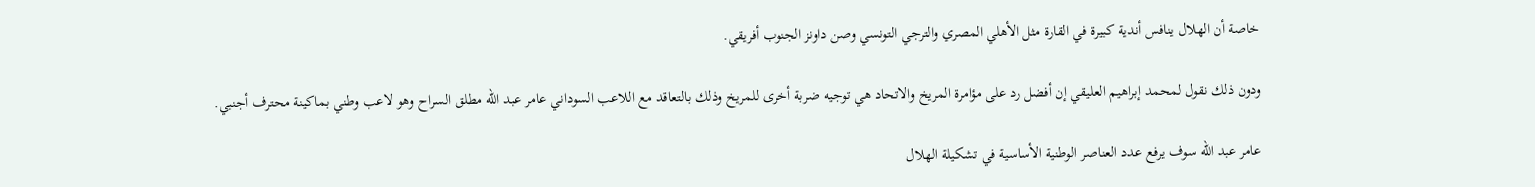خاصة أن الهلال ينافس أندية كبيرة في القارة مثل الأهلي المصري والترجي التونسي وصن داونز الجنوب أفريقي.

ودون ذلك نقول لمحمد إبراهيم العليقي إن أفضل رد على مؤامرة المريخ والاتحاد هي توجيه ضربة أخرى للمريخ وذلك بالتعاقد مع اللاعب السوداني عامر عبد الله مطلق السراح وهو لاعب وطني بماكينة محترف أجنبي.

عامر عبد الله سوف يرفع عدد العناصر الوطنية الأساسية في تشكيلة الهلال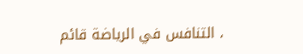، التنافس في الرياضة قائم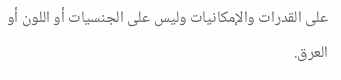على القدرات والإمكانيات وليس على الجنسيات أو اللون أو العرق.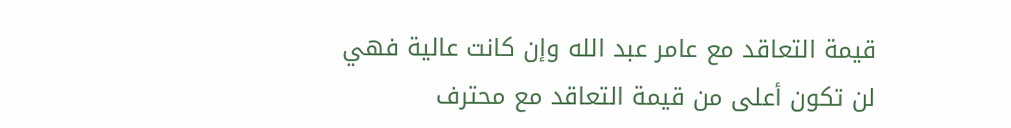قيمة التعاقد مع عامر عبد الله وإن كانت عالية فهي لن تكون أعلى من قيمة التعاقد مع محترف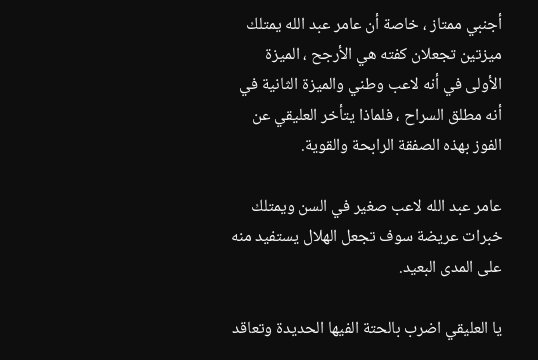أجنبي ممتاز ، خاصة أن عامر عبد الله يمتلك ميزتين تجعلان كفته هي الأرجح ، الميزة الأولى في أنه لاعب وطني والميزة الثانية في أنه مطلق السراح ، فلماذا يتأخر العليقي عن الفوز بهذه الصفقة الرابحة والقوية.

عامر عبد الله لاعب صغير في السن ويمتلك خبرات عريضة سوف تجعل الهلال يستفيد منه على المدى البعيد.

يا العليقي اضرب بالحتة الفيها الحديدة وتعاقد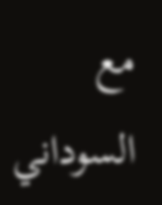مع السوداني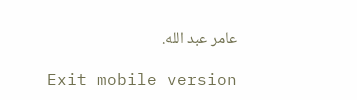عامر عبد الله.

Exit mobile version